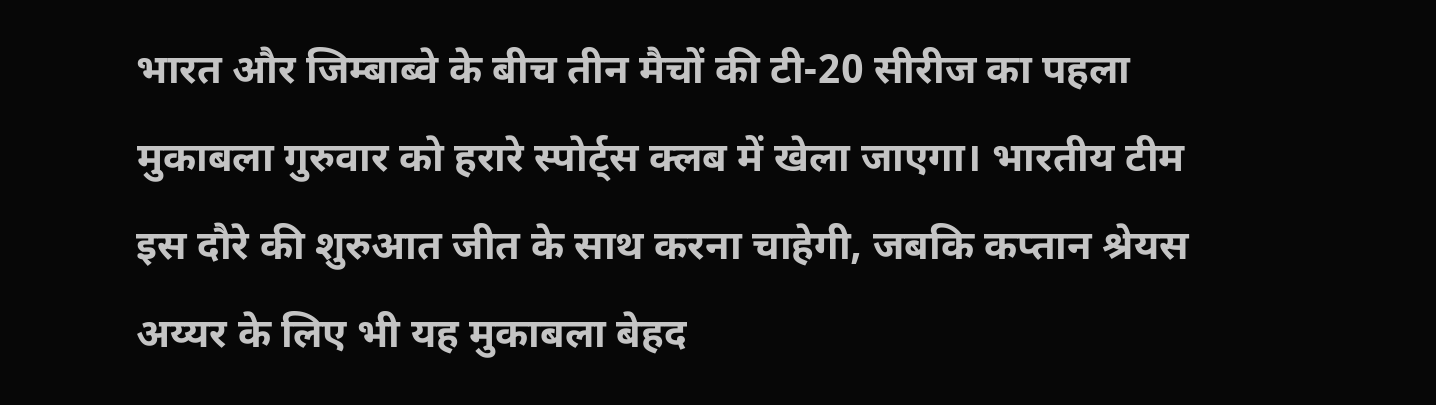भारत और जिम्बाब्वे के बीच तीन मैचों की टी-20 सीरीज का पहला मुकाबला गुरुवार को हरारे स्पोर्ट्स क्लब में खेला जाएगा। भारतीय टीम इस दौरे की शुरुआत जीत के साथ करना चाहेगी, जबकि कप्तान श्रेयस अय्यर के लिए भी यह मुकाबला बेहद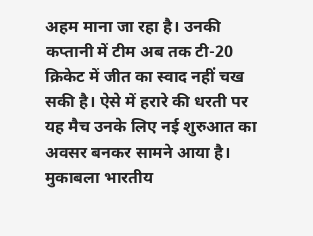अहम माना जा रहा है। उनकी कप्तानी में टीम अब तक टी-20 क्रिकेट में जीत का स्वाद नहीं चख सकी है। ऐसे में हरारे की धरती पर यह मैच उनके लिए नई शुरुआत का अवसर बनकर सामने आया है। मुकाबला भारतीय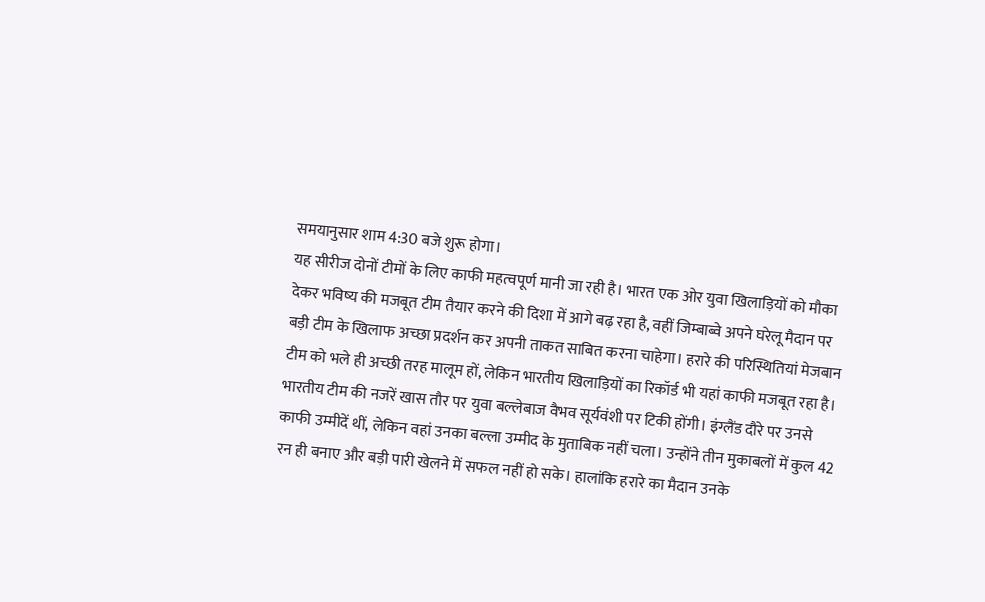समयानुसार शाम 4:30 बजे शुरू होगा।
यह सीरीज दोनों टीमों के लिए काफी महत्वपूर्ण मानी जा रही है। भारत एक ओर युवा खिलाड़ियों को मौका देकर भविष्य की मजबूत टीम तैयार करने की दिशा में आगे बढ़ रहा है, वहीं जिम्बाब्वे अपने घरेलू मैदान पर बड़ी टीम के खिलाफ अच्छा प्रदर्शन कर अपनी ताकत साबित करना चाहेगा। हरारे की परिस्थितियां मेजबान टीम को भले ही अच्छी तरह मालूम हों, लेकिन भारतीय खिलाड़ियों का रिकॉर्ड भी यहां काफी मजबूत रहा है।
भारतीय टीम की नजरें खास तौर पर युवा बल्लेबाज वैभव सूर्यवंशी पर टिकी होंगी। इंग्लैंड दौरे पर उनसे काफी उम्मीदें थीं, लेकिन वहां उनका बल्ला उम्मीद के मुताबिक नहीं चला। उन्होंने तीन मुकाबलों में कुल 42 रन ही बनाए और बड़ी पारी खेलने में सफल नहीं हो सके। हालांकि हरारे का मैदान उनके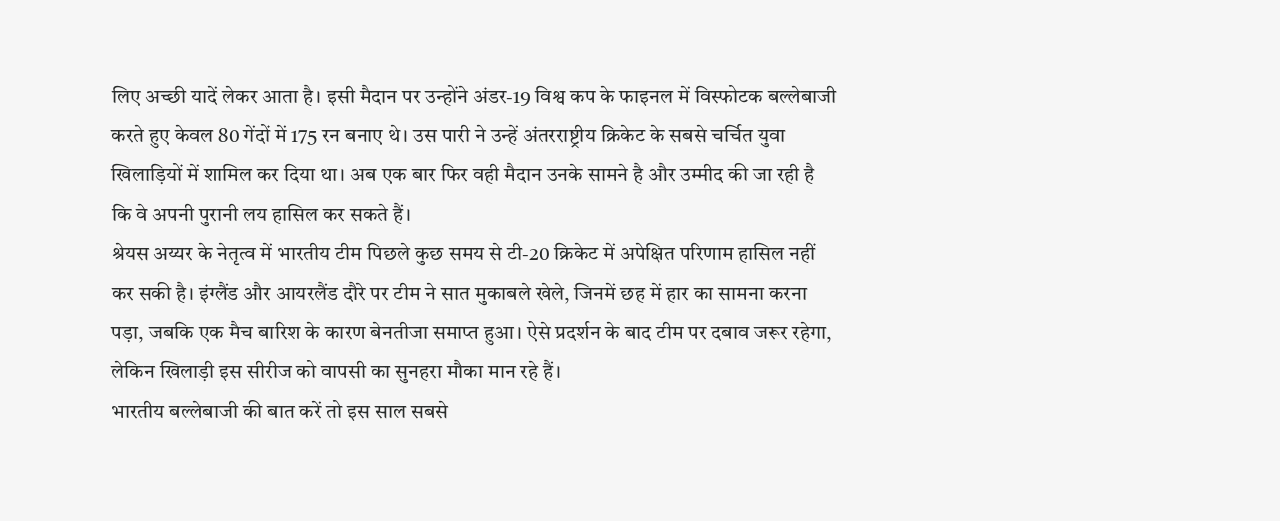लिए अच्छी यादें लेकर आता है। इसी मैदान पर उन्होंने अंडर-19 विश्व कप के फाइनल में विस्फोटक बल्लेबाजी करते हुए केवल 80 गेंदों में 175 रन बनाए थे। उस पारी ने उन्हें अंतरराष्ट्रीय क्रिकेट के सबसे चर्चित युवा खिलाड़ियों में शामिल कर दिया था। अब एक बार फिर वही मैदान उनके सामने है और उम्मीद की जा रही है कि वे अपनी पुरानी लय हासिल कर सकते हैं।
श्रेयस अय्यर के नेतृत्व में भारतीय टीम पिछले कुछ समय से टी-20 क्रिकेट में अपेक्षित परिणाम हासिल नहीं कर सकी है। इंग्लैंड और आयरलैंड दौरे पर टीम ने सात मुकाबले खेले, जिनमें छह में हार का सामना करना पड़ा, जबकि एक मैच बारिश के कारण बेनतीजा समाप्त हुआ। ऐसे प्रदर्शन के बाद टीम पर दबाव जरूर रहेगा, लेकिन खिलाड़ी इस सीरीज को वापसी का सुनहरा मौका मान रहे हैं।
भारतीय बल्लेबाजी की बात करें तो इस साल सबसे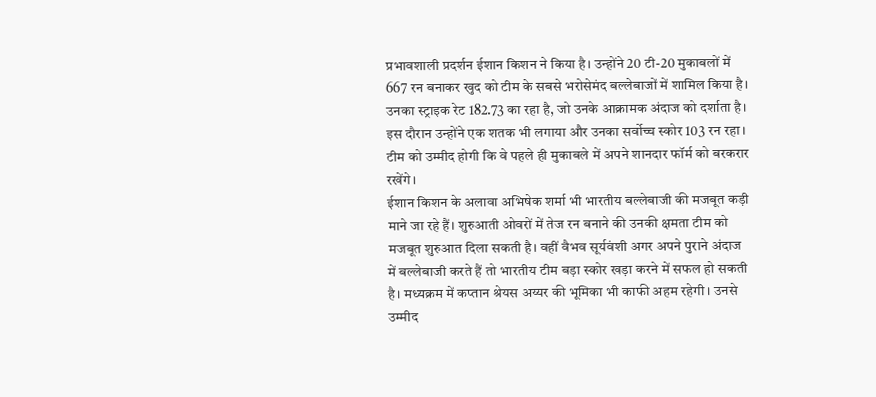प्रभावशाली प्रदर्शन ईशान किशन ने किया है। उन्होंने 20 टी-20 मुकाबलों में 667 रन बनाकर खुद को टीम के सबसे भरोसेमंद बल्लेबाजों में शामिल किया है। उनका स्ट्राइक रेट 182.73 का रहा है, जो उनके आक्रामक अंदाज को दर्शाता है। इस दौरान उन्होंने एक शतक भी लगाया और उनका सर्वोच्च स्कोर 103 रन रहा। टीम को उम्मीद होगी कि वे पहले ही मुकाबले में अपने शानदार फॉर्म को बरकरार रखेंगे।
ईशान किशन के अलावा अभिषेक शर्मा भी भारतीय बल्लेबाजी की मजबूत कड़ी माने जा रहे हैं। शुरुआती ओवरों में तेज रन बनाने की उनकी क्षमता टीम को मजबूत शुरुआत दिला सकती है। वहीं वैभव सूर्यवंशी अगर अपने पुराने अंदाज में बल्लेबाजी करते हैं तो भारतीय टीम बड़ा स्कोर खड़ा करने में सफल हो सकती है। मध्यक्रम में कप्तान श्रेयस अय्यर की भूमिका भी काफी अहम रहेगी। उनसे उम्मीद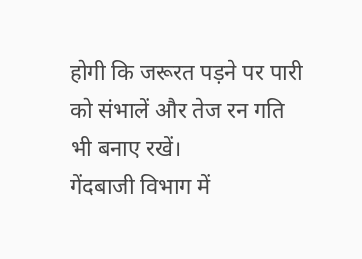होगी कि जरूरत पड़ने पर पारी को संभालें और तेज रन गति भी बनाए रखें।
गेंदबाजी विभाग में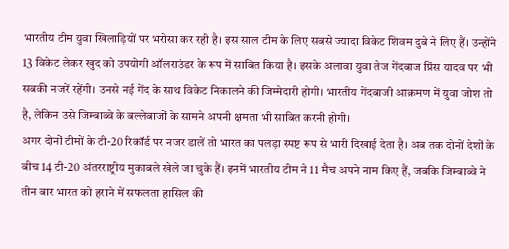भारतीय टीम युवा खिलाड़ियों पर भरोसा कर रही है। इस साल टीम के लिए सबसे ज्यादा विकेट शिवम दुबे ने लिए हैं। उन्होंने 13 विकेट लेकर खुद को उपयोगी ऑलराउंडर के रूप में साबित किया है। इसके अलावा युवा तेज गेंदबाज प्रिंस यादव पर भी सबकी नजरें रहेंगी। उनसे नई गेंद के साथ विकेट निकालने की जिम्मेदारी होगी। भारतीय गेंदबाजी आक्रमण में युवा जोश तो है, लेकिन उसे जिम्बाब्वे के बल्लेबाजों के सामने अपनी क्षमता भी साबित करनी होगी।
अगर दोनों टीमों के टी-20 रिकॉर्ड पर नजर डालें तो भारत का पलड़ा स्पष्ट रूप से भारी दिखाई देता है। अब तक दोनों देशों के बीच 14 टी-20 अंतरराष्ट्रीय मुकाबले खेले जा चुके हैं। इनमें भारतीय टीम ने 11 मैच अपने नाम किए हैं, जबकि जिम्बाब्वे ने तीन बार भारत को हराने में सफलता हासिल की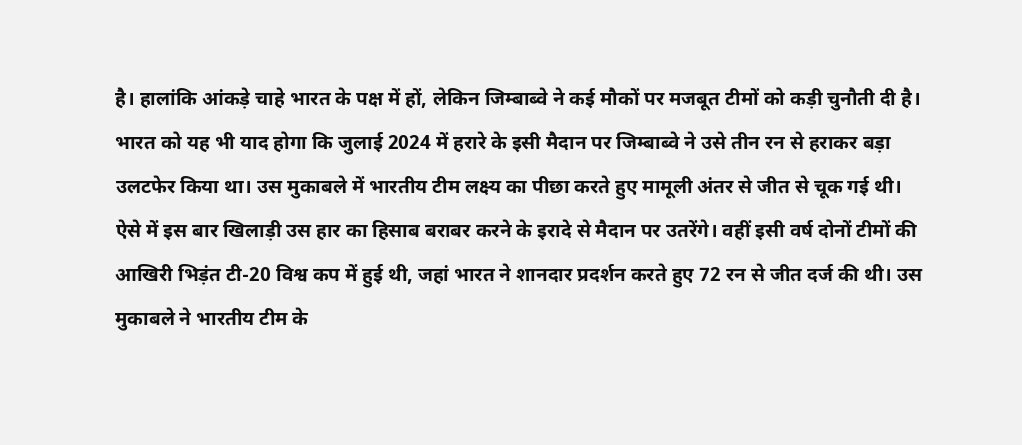है। हालांकि आंकड़े चाहे भारत के पक्ष में हों, लेकिन जिम्बाब्वे ने कई मौकों पर मजबूत टीमों को कड़ी चुनौती दी है।
भारत को यह भी याद होगा कि जुलाई 2024 में हरारे के इसी मैदान पर जिम्बाब्वे ने उसे तीन रन से हराकर बड़ा उलटफेर किया था। उस मुकाबले में भारतीय टीम लक्ष्य का पीछा करते हुए मामूली अंतर से जीत से चूक गई थी। ऐसे में इस बार खिलाड़ी उस हार का हिसाब बराबर करने के इरादे से मैदान पर उतरेंगे। वहीं इसी वर्ष दोनों टीमों की आखिरी भिड़ंत टी-20 विश्व कप में हुई थी, जहां भारत ने शानदार प्रदर्शन करते हुए 72 रन से जीत दर्ज की थी। उस मुकाबले ने भारतीय टीम के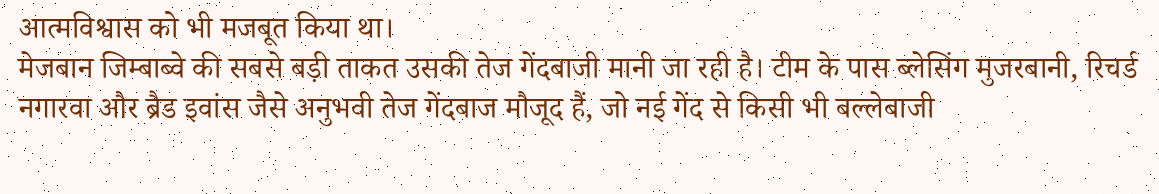आत्मविश्वास को भी मजबूत किया था।
मेजबान जिम्बाब्वे की सबसे बड़ी ताकत उसकी तेज गेंदबाजी मानी जा रही है। टीम के पास ब्लेसिंग मुजरबानी, रिचर्ड नगारवा और ब्रैड इवांस जैसे अनुभवी तेज गेंदबाज मौजूद हैं, जो नई गेंद से किसी भी बल्लेबाजी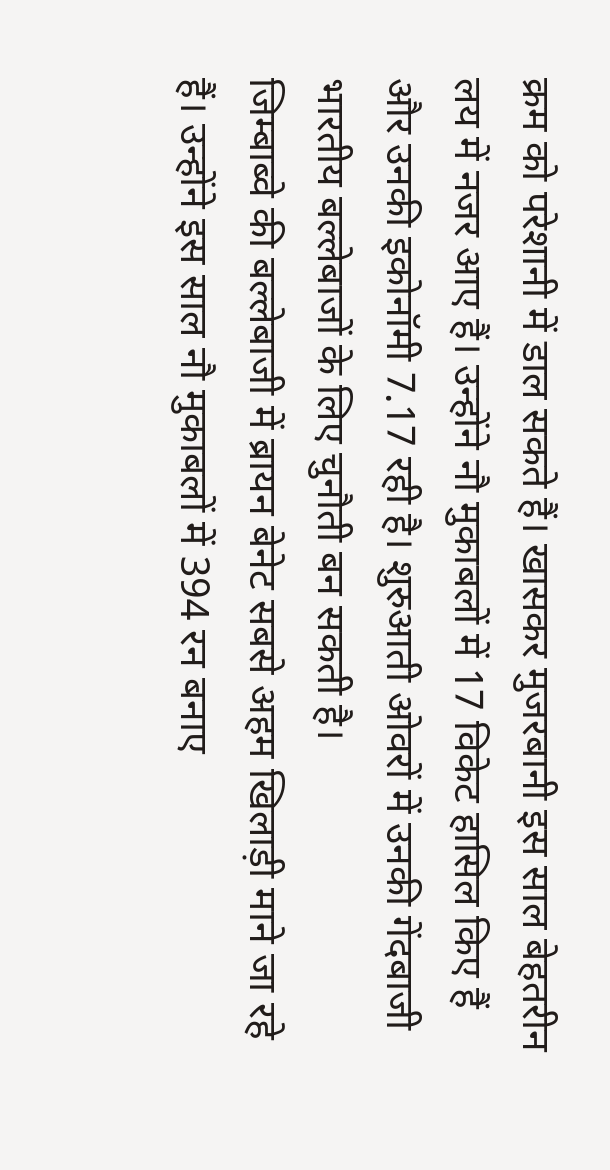क्रम को परेशानी में डाल सकते हैं। खासकर मुजरबानी इस साल बेहतरीन लय में नजर आए हैं। उन्होंने नौ मुकाबलों में 17 विकेट हासिल किए हैं और उनकी इकोनॉमी 7.17 रही है। शुरुआती ओवरों में उनकी गेंदबाजी भारतीय बल्लेबाजों के लिए चुनौती बन सकती है।
जिम्बाब्वे की बल्लेबाजी में ब्रायन बेनेट सबसे अहम खिलाड़ी माने जा रहे हैं। उन्होंने इस साल नौ मुकाबलों में 394 रन बनाए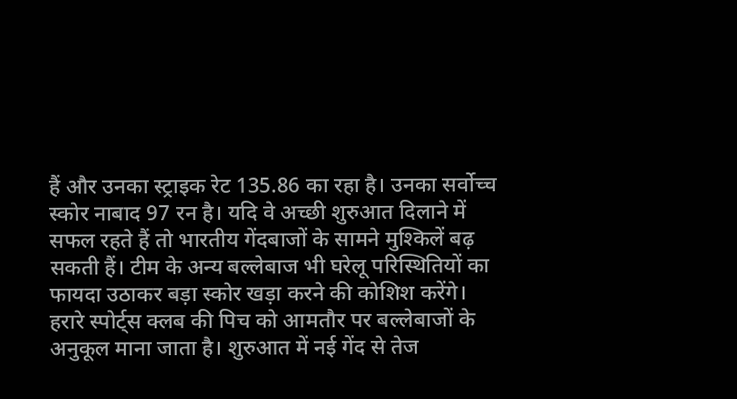हैं और उनका स्ट्राइक रेट 135.86 का रहा है। उनका सर्वोच्च स्कोर नाबाद 97 रन है। यदि वे अच्छी शुरुआत दिलाने में सफल रहते हैं तो भारतीय गेंदबाजों के सामने मुश्किलें बढ़ सकती हैं। टीम के अन्य बल्लेबाज भी घरेलू परिस्थितियों का फायदा उठाकर बड़ा स्कोर खड़ा करने की कोशिश करेंगे।
हरारे स्पोर्ट्स क्लब की पिच को आमतौर पर बल्लेबाजों के अनुकूल माना जाता है। शुरुआत में नई गेंद से तेज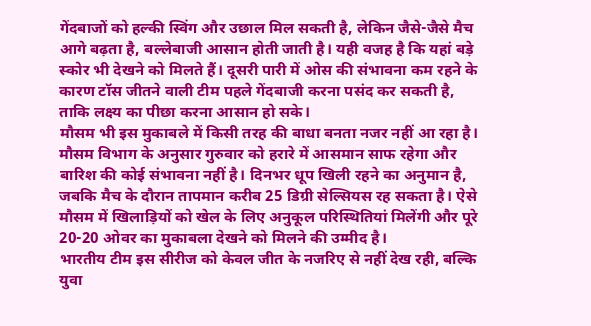गेंदबाजों को हल्की स्विंग और उछाल मिल सकती है, लेकिन जैसे-जैसे मैच आगे बढ़ता है, बल्लेबाजी आसान होती जाती है। यही वजह है कि यहां बड़े स्कोर भी देखने को मिलते हैं। दूसरी पारी में ओस की संभावना कम रहने के कारण टॉस जीतने वाली टीम पहले गेंदबाजी करना पसंद कर सकती है, ताकि लक्ष्य का पीछा करना आसान हो सके।
मौसम भी इस मुकाबले में किसी तरह की बाधा बनता नजर नहीं आ रहा है। मौसम विभाग के अनुसार गुरुवार को हरारे में आसमान साफ रहेगा और बारिश की कोई संभावना नहीं है। दिनभर धूप खिली रहने का अनुमान है, जबकि मैच के दौरान तापमान करीब 25 डिग्री सेल्सियस रह सकता है। ऐसे मौसम में खिलाड़ियों को खेल के लिए अनुकूल परिस्थितियां मिलेंगी और पूरे 20-20 ओवर का मुकाबला देखने को मिलने की उम्मीद है।
भारतीय टीम इस सीरीज को केवल जीत के नजरिए से नहीं देख रही, बल्कि युवा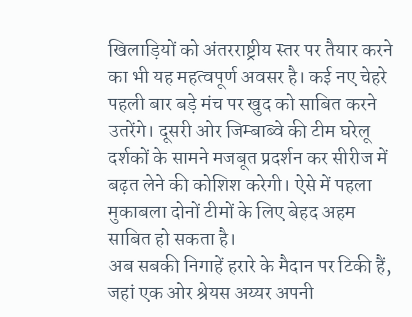खिलाड़ियों को अंतरराष्ट्रीय स्तर पर तैयार करने का भी यह महत्वपूर्ण अवसर है। कई नए चेहरे पहली बार बड़े मंच पर खुद को साबित करने उतरेंगे। दूसरी ओर जिम्बाब्वे की टीम घरेलू दर्शकों के सामने मजबूत प्रदर्शन कर सीरीज में बढ़त लेने की कोशिश करेगी। ऐसे में पहला मुकाबला दोनों टीमों के लिए बेहद अहम साबित हो सकता है।
अब सबकी निगाहें हरारे के मैदान पर टिकी हैं, जहां एक ओर श्रेयस अय्यर अपनी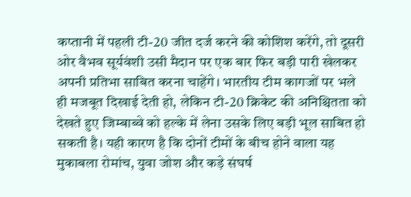कप्तानी में पहली टी-20 जीत दर्ज करने की कोशिश करेंगे, तो दूसरी ओर वैभव सूर्यवंशी उसी मैदान पर एक बार फिर बड़ी पारी खेलकर अपनी प्रतिभा साबित करना चाहेंगे। भारतीय टीम कागजों पर भले ही मजबूत दिखाई देती हो, लेकिन टी-20 क्रिकेट की अनिश्चितता को देखते हुए जिम्बाब्वे को हल्के में लेना उसके लिए बड़ी भूल साबित हो सकती है। यही कारण है कि दोनों टीमों के बीच होने वाला यह मुकाबला रोमांच, युवा जोश और कड़े संघर्ष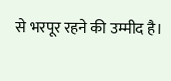से भरपूर रहने की उम्मीद है।